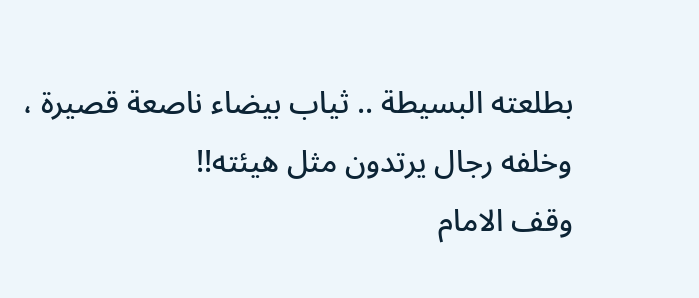بطلعته البسيطة .. ثياب بيضاء ناصعة قصيرة ، وخلفه رجال يرتدون مثل هيئته!!
وقف الامام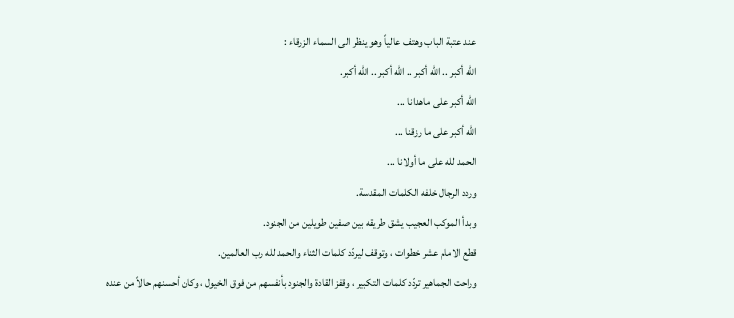عند عتبة الباب وهتف عالياً وهو ينظر الى السماء الزرقاء :
الله أكبر .. الله أكبر .. الله أكبر .. الله أكبر.
الله أكبر على ماهدانا ...
الله أكبر على ما رزقنا ...
الحمد لله على ما أولانا ...
وردد الرجال خلفه الكلمات المقدسة.
وبدأ الموكب العجيب يشق طريقه بين صفين طويلين من الجنود.
قطع الامام عشر خطوات ، وتوقف ليردّد كلمات الثناء والحمد لله رب العالمين.
وراحت الجماهير تردّد كلمات التكبير ، وقفز القادة والجنود بأنفسهم من فوق الخيول ، وكان أحسنهم حالاً من عنده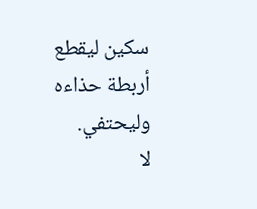سكين ليقطع أربطة حذاءه وليحتفي.
لا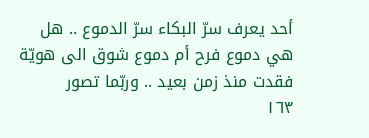أحد يعرف سرّ البكاء سرّ الدموع .. هل هي دموع فرح أم دموع شوق الى هويّة فقدت منذ زمن بعيد .. وربّما تصور
١٦٣